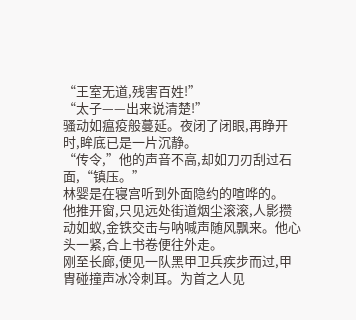“王室无道,残害百姓!”
“太子——出来说清楚!”
骚动如瘟疫般蔓延。夜闭了闭眼,再睁开时,眸底已是一片沉静。
“传令,”他的声音不高,却如刀刃刮过石面,“镇压。”
林婴是在寝宫听到外面隐约的喧哗的。
他推开窗,只见远处街道烟尘滚滚,人影攒动如蚁,金铁交击与呐喊声随风飘来。他心头一紧,合上书卷便往外走。
刚至长廊,便见一队黑甲卫兵疾步而过,甲胄碰撞声冰冷刺耳。为首之人见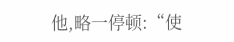他,略一停顿:“使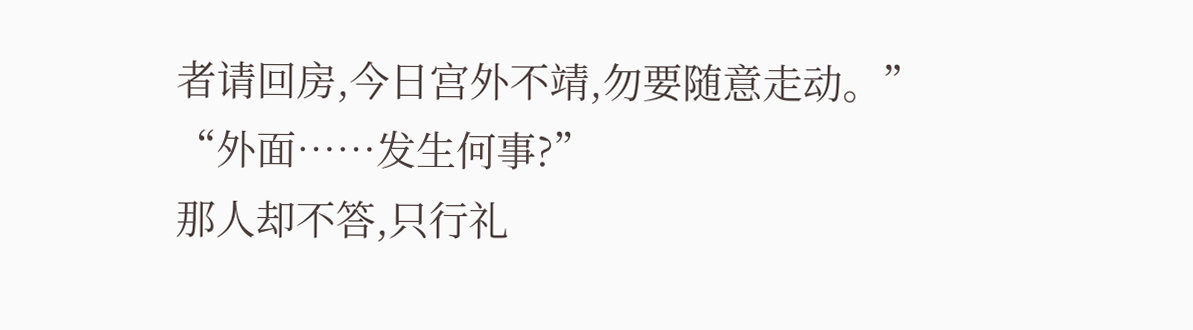者请回房,今日宫外不靖,勿要随意走动。”
“外面……发生何事?”
那人却不答,只行礼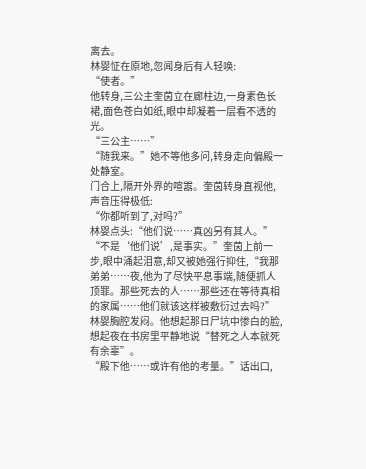离去。
林婴怔在原地,忽闻身后有人轻唤:
“使者。”
他转身,三公主奎茵立在廊柱边,一身素色长裙,面色苍白如纸,眼中却凝着一层看不透的光。
“三公主……”
“随我来。”她不等他多问,转身走向偏殿一处静室。
门合上,隔开外界的喧嚣。奎茵转身直视他,声音压得极低:
“你都听到了,对吗?”
林婴点头:“他们说……真凶另有其人。”
“不是‘他们说’,是事实。”奎茵上前一步,眼中涌起泪意,却又被她强行抑住,“我那弟弟……夜,他为了尽快平息事端,随便抓人顶罪。那些死去的人……那些还在等待真相的家属……他们就该这样被敷衍过去吗?”
林婴胸腔发闷。他想起那日尸坑中惨白的脸,想起夜在书房里平静地说“替死之人本就死有余辜”。
“殿下他……或许有他的考量。”话出口,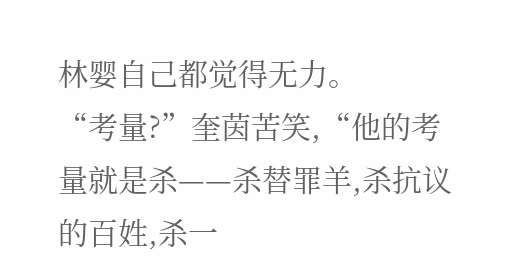林婴自己都觉得无力。
“考量?”奎茵苦笑,“他的考量就是杀——杀替罪羊,杀抗议的百姓,杀一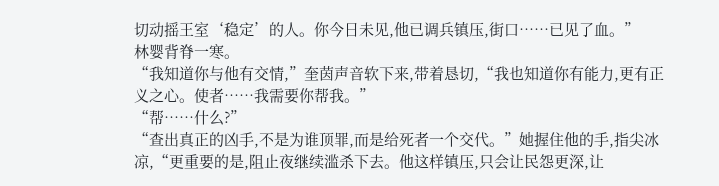切动摇王室‘稳定’的人。你今日未见,他已调兵镇压,街口……已见了血。”
林婴背脊一寒。
“我知道你与他有交情,”奎茵声音软下来,带着恳切,“我也知道你有能力,更有正义之心。使者……我需要你帮我。”
“帮……什么?”
“查出真正的凶手,不是为谁顶罪,而是给死者一个交代。”她握住他的手,指尖冰凉,“更重要的是,阻止夜继续滥杀下去。他这样镇压,只会让民怨更深,让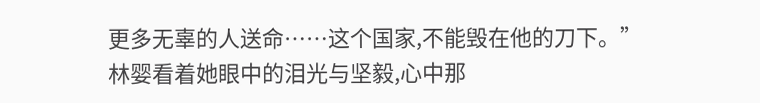更多无辜的人送命……这个国家,不能毁在他的刀下。”
林婴看着她眼中的泪光与坚毅,心中那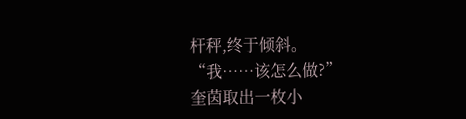杆秤,终于倾斜。
“我……该怎么做?”
奎茵取出一枚小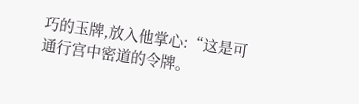巧的玉牌,放入他掌心:“这是可通行宫中密道的令牌。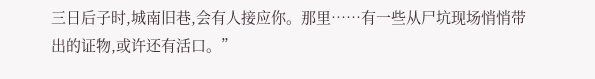三日后子时,城南旧巷,会有人接应你。那里……有一些从尸坑现场悄悄带出的证物,或许还有活口。”